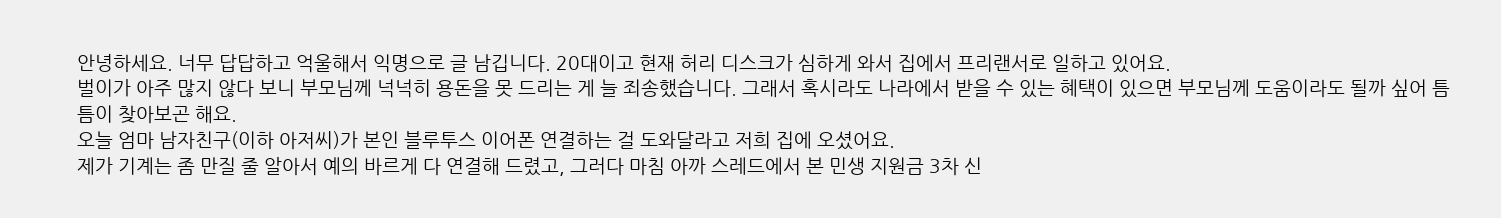안녕하세요. 너무 답답하고 억울해서 익명으로 글 남깁니다. 20대이고 현재 허리 디스크가 심하게 와서 집에서 프리랜서로 일하고 있어요.
벌이가 아주 많지 않다 보니 부모님께 넉넉히 용돈을 못 드리는 게 늘 죄송했습니다. 그래서 혹시라도 나라에서 받을 수 있는 혜택이 있으면 부모님께 도움이라도 될까 싶어 틈틈이 찾아보곤 해요.
오늘 엄마 남자친구(이하 아저씨)가 본인 블루투스 이어폰 연결하는 걸 도와달라고 저희 집에 오셨어요.
제가 기계는 좀 만질 줄 알아서 예의 바르게 다 연결해 드렸고, 그러다 마침 아까 스레드에서 본 민생 지원금 3차 신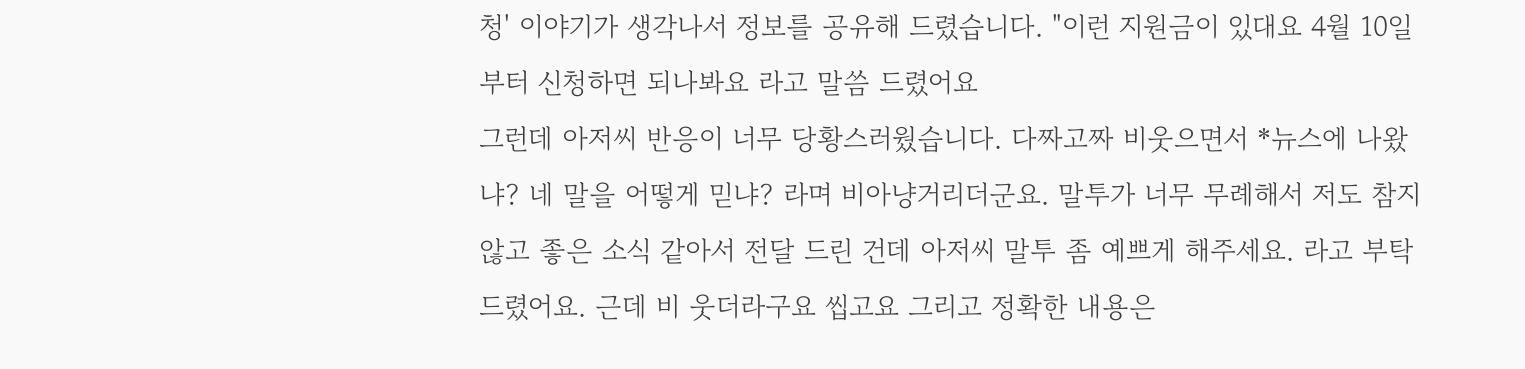청' 이야기가 생각나서 정보를 공유해 드렸습니다. "이런 지원금이 있대요 4월 10일부터 신청하면 되나봐요 라고 말씀 드렸어요
그런데 아저씨 반응이 너무 당황스러웠습니다. 다짜고짜 비웃으면서 *뉴스에 나왔냐? 네 말을 어떻게 믿냐? 라며 비아냥거리더군요. 말투가 너무 무례해서 저도 참지 않고 좋은 소식 같아서 전달 드린 건데 아저씨 말투 좀 예쁘게 해주세요. 라고 부탁드렸어요. 근데 비 웃더라구요 씹고요 그리고 정확한 내용은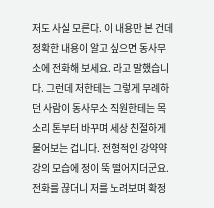저도 사실 모른다. 이 내용만 본 건데 정확한 내용이 알고 싶으면 동사무소에 전화해 보세요. 라고 말했습니다. 그런데 저한테는 그렇게 무례하던 사람이 동사무소 직원한테는 목소리 톤부터 바꾸며 세상 친절하게 물어보는 겁니다. 전형적인 강약약강의 모습에 정이 뚝 떨어지더군요.
전화를 끊더니 저를 노려보며 확정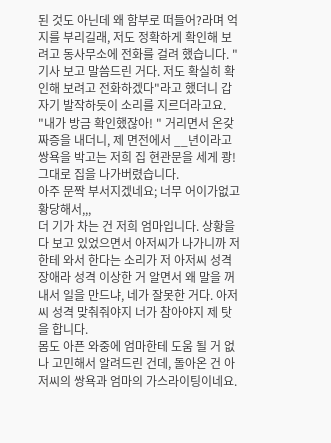된 것도 아닌데 왜 함부로 떠들어?라며 억지를 부리길래, 저도 정확하게 확인해 보려고 동사무소에 전화를 걸려 했습니다. "기사 보고 말씀드린 거다. 저도 확실히 확인해 보려고 전화하겠다"라고 했더니 갑자기 발작하듯이 소리를 지르더라고요.
"내가 방금 확인했잖아! " 거리면서 온갖 짜증을 내더니, 제 면전에서 __년이라고 쌍욕을 박고는 저희 집 현관문을 세게 쾅! 그대로 집을 나가버렸습니다.
아주 문짝 부서지겠네요; 너무 어이가없고 황당해서,,,
더 기가 차는 건 저희 엄마입니다. 상황을 다 보고 있었으면서 아저씨가 나가니까 저한테 와서 한다는 소리가 저 아저씨 성격장애라 성격 이상한 거 알면서 왜 말을 꺼내서 일을 만드냐, 네가 잘못한 거다. 아저씨 성격 맞춰줘야지 너가 참아야지 제 탓을 합니다.
몸도 아픈 와중에 엄마한테 도움 될 거 없나 고민해서 알려드린 건데, 돌아온 건 아저씨의 쌍욕과 엄마의 가스라이팅이네요.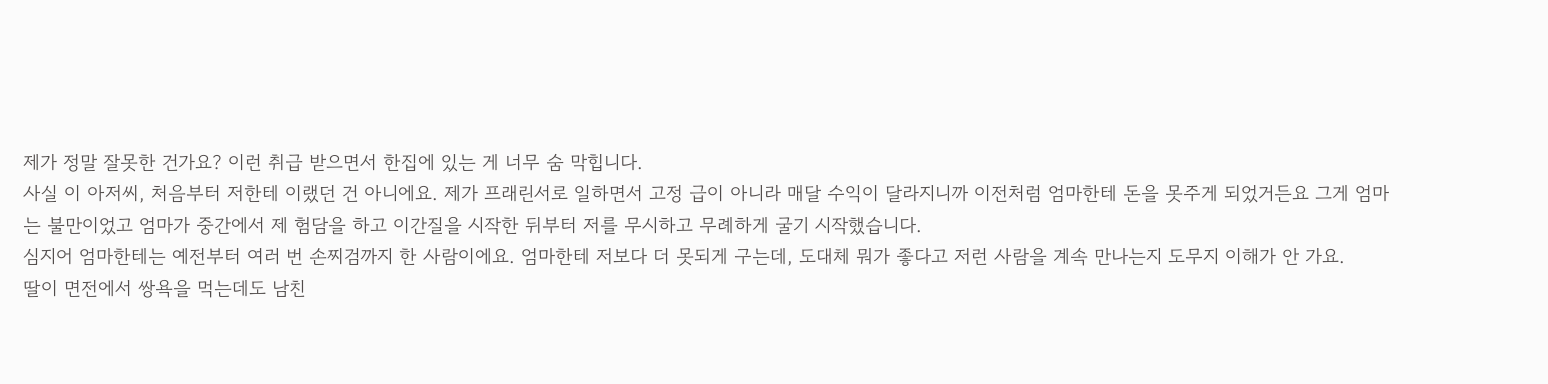제가 정말 잘못한 건가요? 이런 취급 받으면서 한집에 있는 게 너무 숨 막힙니다.
사실 이 아저씨, 처음부터 저한테 이랬던 건 아니에요. 제가 프래린서로 일하면서 고정 급이 아니라 매달 수익이 달라지니까 이전처럼 엄마한테 돈을 못주게 되었거든요 그게 엄마는 불만이었고 엄마가 중간에서 제 험담을 하고 이간질을 시작한 뒤부터 저를 무시하고 무례하게 굴기 시작했습니다.
심지어 엄마한테는 예전부터 여러 번 손찌검까지 한 사람이에요. 엄마한테 저보다 더 못되게 구는데, 도대체 뭐가 좋다고 저런 사람을 계속 만나는지 도무지 이해가 안 가요.
딸이 면전에서 쌍욕을 먹는데도 남친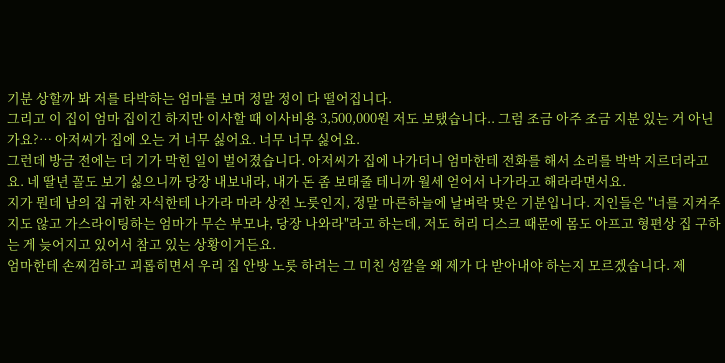기분 상할까 봐 저를 타박하는 엄마를 보며 정말 정이 다 떨어집니다.
그리고 이 집이 엄마 집이긴 하지만 이사할 때 이사비용 3,500,000원 저도 보탰습니다.. 그럼 조금 아주 조금 지분 있는 거 아닌가요?… 아저씨가 집에 오는 거 너무 싫어요. 너무 너무 싫어요.
그런데 방금 전에는 더 기가 막힌 일이 벌어졌습니다. 아저씨가 집에 나가더니 엄마한테 전화를 해서 소리를 박박 지르더라고요. 네 딸년 꼴도 보기 싫으니까 당장 내보내라, 내가 돈 좀 보태줄 테니까 월세 얻어서 나가라고 해라라면서요.
지가 뭔데 남의 집 귀한 자식한테 나가라 마라 상전 노릇인지, 정말 마른하늘에 날벼락 맞은 기분입니다. 지인들은 "너를 지켜주지도 않고 가스라이팅하는 엄마가 무슨 부모냐, 당장 나와라"라고 하는데, 저도 허리 디스크 때문에 몸도 아프고 형편상 집 구하는 게 늦어지고 있어서 참고 있는 상황이거든요.
엄마한테 손찌검하고 괴롭히면서 우리 집 안방 노릇 하려는 그 미친 성깔을 왜 제가 다 받아내야 하는지 모르겠습니다. 제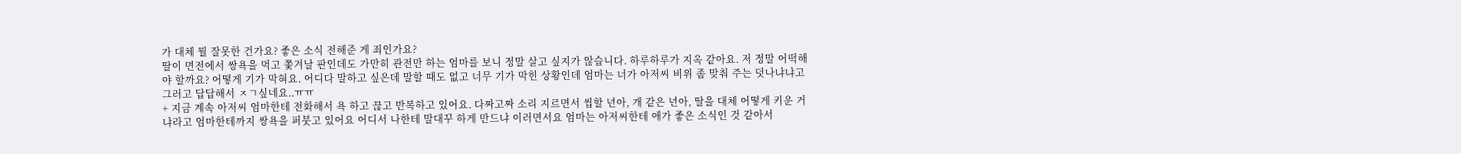가 대체 뭘 잘못한 건가요? 좋은 소식 전해준 게 죄인가요?
딸이 면전에서 쌍욕을 먹고 쫓겨날 판인데도 가만히 관전만 하는 엄마를 보니 정말 살고 싶지가 않습니다. 하루하루가 지옥 같아요. 저 정말 어떡해야 할까요? 어떻게 기가 막혀요. 어디다 말하고 싶은데 말할 때도 없고 너무 기가 막힌 상황인데 엄마는 너가 아저씨 비위 좀 맞춰 주는 덧나냐냐고 그러고 답답해서 ㅈㄱ싶네요..ㅠㅠ
+ 지금 계속 아저씨 엄마한테 전화해서 욕 하고 끊고 반복하고 있어요. 다짜고짜 소리 지르면서 씹할 년아, 개 같은 년아, 딸을 대체 어떻게 키운 거냐라고 엄마한테까지 쌍욕을 퍼붓고 있어요 어디서 나한테 말대꾸 하게 만드냐 이러면서요 엄마는 아저씨한테 애가 좋은 소식인 것 같아서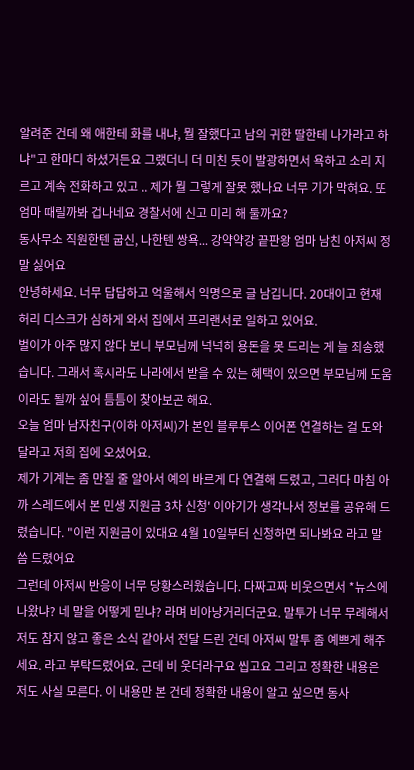알려준 건데 왜 애한테 화를 내냐, 뭘 잘했다고 남의 귀한 딸한테 나가라고 하냐"고 한마디 하셨거든요 그랬더니 더 미친 듯이 발광하면서 욕하고 소리 지르고 계속 전화하고 있고 .. 제가 뭘 그렇게 잘못 했나요 너무 기가 막혀요. 또 엄마 때릴까봐 겁나네요 경찰서에 신고 미리 해 둘까요?
동사무소 직원한텐 굽신, 나한텐 쌍욕... 강약약강 끝판왕 엄마 남친 아저씨 정말 싫어요
안녕하세요. 너무 답답하고 억울해서 익명으로 글 남깁니다. 20대이고 현재 허리 디스크가 심하게 와서 집에서 프리랜서로 일하고 있어요.
벌이가 아주 많지 않다 보니 부모님께 넉넉히 용돈을 못 드리는 게 늘 죄송했습니다. 그래서 혹시라도 나라에서 받을 수 있는 혜택이 있으면 부모님께 도움이라도 될까 싶어 틈틈이 찾아보곤 해요.
오늘 엄마 남자친구(이하 아저씨)가 본인 블루투스 이어폰 연결하는 걸 도와달라고 저희 집에 오셨어요.
제가 기계는 좀 만질 줄 알아서 예의 바르게 다 연결해 드렸고, 그러다 마침 아까 스레드에서 본 민생 지원금 3차 신청' 이야기가 생각나서 정보를 공유해 드렸습니다. "이런 지원금이 있대요 4월 10일부터 신청하면 되나봐요 라고 말씀 드렸어요
그런데 아저씨 반응이 너무 당황스러웠습니다. 다짜고짜 비웃으면서 *뉴스에 나왔냐? 네 말을 어떻게 믿냐? 라며 비아냥거리더군요. 말투가 너무 무례해서 저도 참지 않고 좋은 소식 같아서 전달 드린 건데 아저씨 말투 좀 예쁘게 해주세요. 라고 부탁드렸어요. 근데 비 웃더라구요 씹고요 그리고 정확한 내용은 저도 사실 모른다. 이 내용만 본 건데 정확한 내용이 알고 싶으면 동사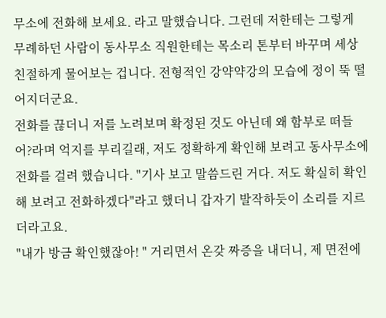무소에 전화해 보세요. 라고 말했습니다. 그런데 저한테는 그렇게 무례하던 사람이 동사무소 직원한테는 목소리 톤부터 바꾸며 세상 친절하게 물어보는 겁니다. 전형적인 강약약강의 모습에 정이 뚝 떨어지더군요.
전화를 끊더니 저를 노려보며 확정된 것도 아닌데 왜 함부로 떠들어?라며 억지를 부리길래, 저도 정확하게 확인해 보려고 동사무소에 전화를 걸려 했습니다. "기사 보고 말씀드린 거다. 저도 확실히 확인해 보려고 전화하겠다"라고 했더니 갑자기 발작하듯이 소리를 지르더라고요.
"내가 방금 확인했잖아! " 거리면서 온갖 짜증을 내더니, 제 면전에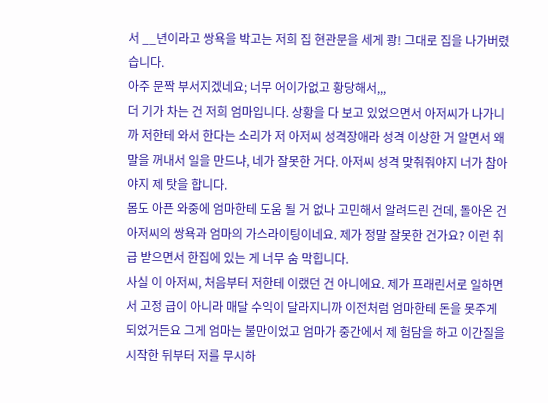서 __년이라고 쌍욕을 박고는 저희 집 현관문을 세게 쾅! 그대로 집을 나가버렸습니다.
아주 문짝 부서지겠네요; 너무 어이가없고 황당해서,,,
더 기가 차는 건 저희 엄마입니다. 상황을 다 보고 있었으면서 아저씨가 나가니까 저한테 와서 한다는 소리가 저 아저씨 성격장애라 성격 이상한 거 알면서 왜 말을 꺼내서 일을 만드냐, 네가 잘못한 거다. 아저씨 성격 맞춰줘야지 너가 참아야지 제 탓을 합니다.
몸도 아픈 와중에 엄마한테 도움 될 거 없나 고민해서 알려드린 건데, 돌아온 건 아저씨의 쌍욕과 엄마의 가스라이팅이네요. 제가 정말 잘못한 건가요? 이런 취급 받으면서 한집에 있는 게 너무 숨 막힙니다.
사실 이 아저씨, 처음부터 저한테 이랬던 건 아니에요. 제가 프래린서로 일하면서 고정 급이 아니라 매달 수익이 달라지니까 이전처럼 엄마한테 돈을 못주게 되었거든요 그게 엄마는 불만이었고 엄마가 중간에서 제 험담을 하고 이간질을 시작한 뒤부터 저를 무시하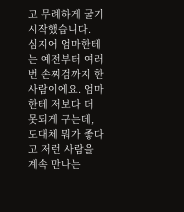고 무례하게 굴기 시작했습니다.
심지어 엄마한테는 예전부터 여러 번 손찌검까지 한 사람이에요. 엄마한테 저보다 더 못되게 구는데, 도대체 뭐가 좋다고 저런 사람을 계속 만나는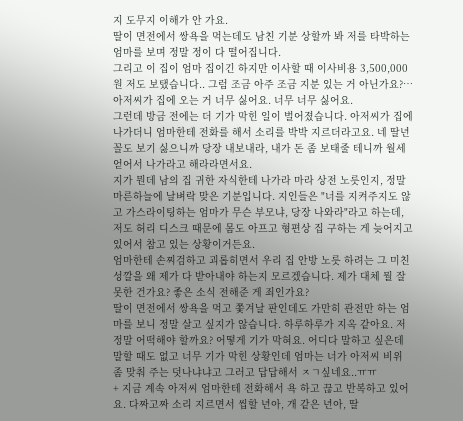지 도무지 이해가 안 가요.
딸이 면전에서 쌍욕을 먹는데도 남친 기분 상할까 봐 저를 타박하는 엄마를 보며 정말 정이 다 떨어집니다.
그리고 이 집이 엄마 집이긴 하지만 이사할 때 이사비용 3,500,000원 저도 보탰습니다.. 그럼 조금 아주 조금 지분 있는 거 아닌가요?… 아저씨가 집에 오는 거 너무 싫어요. 너무 너무 싫어요.
그런데 방금 전에는 더 기가 막힌 일이 벌어졌습니다. 아저씨가 집에 나가더니 엄마한테 전화를 해서 소리를 박박 지르더라고요. 네 딸년 꼴도 보기 싫으니까 당장 내보내라, 내가 돈 좀 보태줄 테니까 월세 얻어서 나가라고 해라라면서요.
지가 뭔데 남의 집 귀한 자식한테 나가라 마라 상전 노릇인지, 정말 마른하늘에 날벼락 맞은 기분입니다. 지인들은 "너를 지켜주지도 않고 가스라이팅하는 엄마가 무슨 부모냐, 당장 나와라"라고 하는데, 저도 허리 디스크 때문에 몸도 아프고 형편상 집 구하는 게 늦어지고 있어서 참고 있는 상황이거든요.
엄마한테 손찌검하고 괴롭히면서 우리 집 안방 노릇 하려는 그 미친 성깔을 왜 제가 다 받아내야 하는지 모르겠습니다. 제가 대체 뭘 잘못한 건가요? 좋은 소식 전해준 게 죄인가요?
딸이 면전에서 쌍욕을 먹고 쫓겨날 판인데도 가만히 관전만 하는 엄마를 보니 정말 살고 싶지가 않습니다. 하루하루가 지옥 같아요. 저 정말 어떡해야 할까요? 어떻게 기가 막혀요. 어디다 말하고 싶은데 말할 때도 없고 너무 기가 막힌 상황인데 엄마는 너가 아저씨 비위 좀 맞춰 주는 덧나냐냐고 그러고 답답해서 ㅈㄱ싶네요..ㅠㅠ
+ 지금 계속 아저씨 엄마한테 전화해서 욕 하고 끊고 반복하고 있어요. 다짜고짜 소리 지르면서 씹할 년아, 개 같은 년아, 딸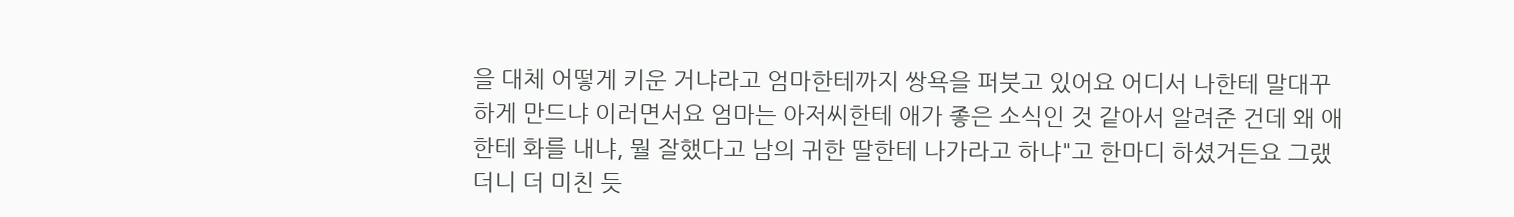을 대체 어떻게 키운 거냐라고 엄마한테까지 쌍욕을 퍼붓고 있어요 어디서 나한테 말대꾸 하게 만드냐 이러면서요 엄마는 아저씨한테 애가 좋은 소식인 것 같아서 알려준 건데 왜 애한테 화를 내냐, 뭘 잘했다고 남의 귀한 딸한테 나가라고 하냐"고 한마디 하셨거든요 그랬더니 더 미친 듯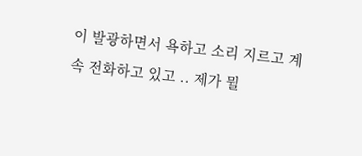이 발광하면서 욕하고 소리 지르고 계속 전화하고 있고 .. 제가 뭘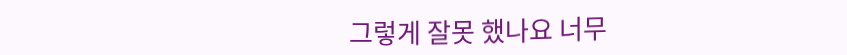그렇게 잘못 했나요 너무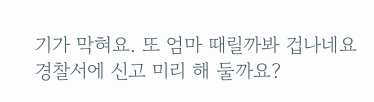기가 막혀요. 또 엄마 때릴까봐 겁나네요 경찰서에 신고 미리 해 둘까요?